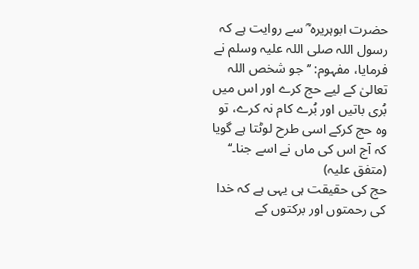حضرت ابوہریرہ ؓ سے روایت ہے کہ رسول اللہ صلی اللہ علیہ وسلم نے فرمایا، مفہوم: ’’ جو شخص اللہ تعالیٰ کے لیے حج کرے اور اس میں بُری باتیں اور بُرے کام نہ کرے، تو وہ حج کرکے اسی طرح لوٹتا ہے گویا کہ آج اس کی ماں نے اسے جنا۔‘‘ (متفق علیہ)
حج کی حقیقت ہی یہی ہے کہ خدا کی رحمتوں اور برکتوں کے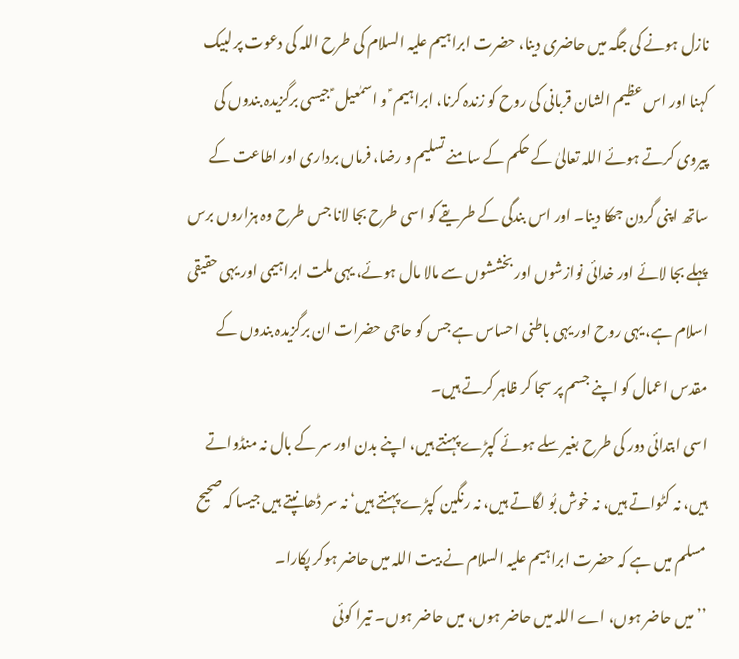نازل ہونے کی جگہ میں حاضری دینا، حضرت ابراہیم علیہ السلام کی طرح اللہ کی دعوت پر لبیک کہنا اور اس عظیم الشان قربانی کی روح کو زندہ کرنا، ابراہیم ؑ و اسمٰعیل ؑ جیسی برگزیدہ بندوں کی پیروی کرتے ہوئے اللہ تعالیٰ کے حکم کے سامنے تسلیم و رضا، فرماں برداری اور اطاعت کے ساتھ اپنی گردن جھکا دینا۔ اور اس بندگی کے طریقے کو اسی طرح بجا لانا جس طرح وہ ہزاروں برس پہلے بجا لائے اور خدائی نوازشوں اور بخششوں سے مالا مال ہوئے، یہی ملت ابراہیمی اور یہی حقیقی اسلام ہے، یہی روح اور یہی باطنی احساس ہے جس کو حاجی حضرات ان برگزیدہ بندوں کے مقدس اعمال کو اپنے جسم پر سجا کر ظاہر کرتے ہیں۔
اسی ابتدائی دور کی طرح بغیر سلے ہوئے کپڑے پہنتے ہیں، اپنے بدن اور سر کے بال نہ منڈواتے ہیں، نہ کٹواتے ہیں، نہ خوش بُو لگاتے ہیں، نہ رنگین کپڑے پہنتے ہیں‘ نہ سر ڈھانپتے ہیں جیسا کہ صحیح مسلم میں ہے کہ حضرت ابراہیم علیہ السلام نے بیت اللہ میں حاضر ہوکر پکارا۔
’’ میں حاضر ہوں، اے اللہ میں حاضر ہوں، میں حاضر ہوں۔ تیرا کوئی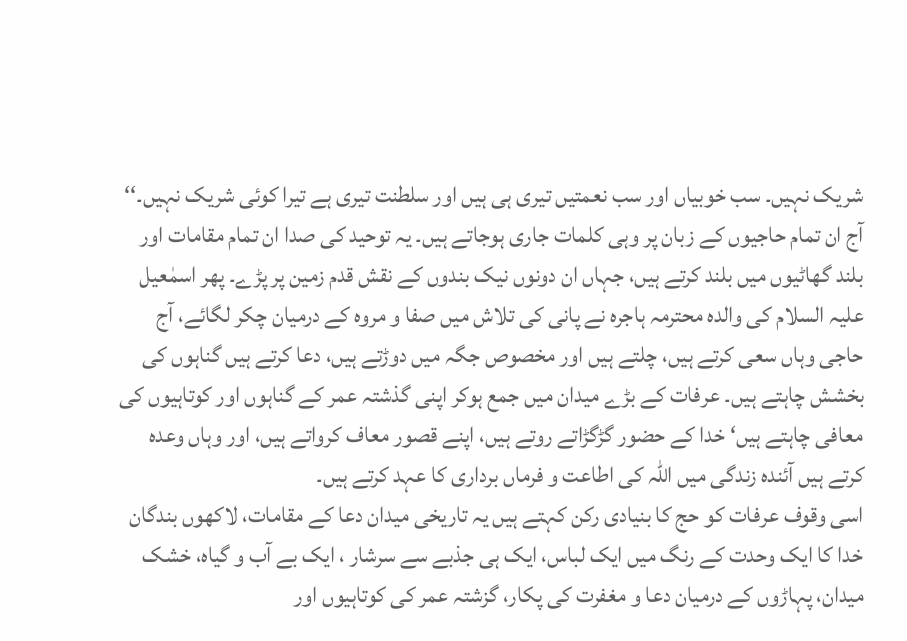شریک نہیں۔ سب خوبیاں اور سب نعمتیں تیری ہی ہیں اور سلطنت تیری ہے تیرا کوئی شریک نہیں۔‘‘
آج ان تمام حاجیوں کے زبان پر وہی کلمات جاری ہوجاتے ہیں۔ یہ توحید کی صدا ان تمام مقامات اور بلند گھاٹیوں میں بلند کرتے ہیں، جہاں ان دونوں نیک بندوں کے نقش قدم زمین پر پڑے۔ پھر اسمٰعیل علیہ السلام کی والدہ محترمہ ہاجرہ نے پانی کی تلاش میں صفا و مروہ کے درمیان چکر لگائے، آج حاجی وہاں سعی کرتے ہیں، چلتے ہیں اور مخصوص جگہ میں دوڑتے ہیں، دعا کرتے ہیں گناہوں کی بخشش چاہتے ہیں۔ عرفات کے بڑے میدان میں جمع ہوکر اپنی گذشتہ عمر کے گناہوں اور کوتاہیوں کی معافی چاہتے ہیں‘ خدا کے حضور گڑگڑاتے روتے ہیں، اپنے قصور معاف کرواتے ہیں، اور وہاں وعدہ کرتے ہیں آئندہ زندگی میں اللہ کی اطاعت و فرماں برداری کا عہد کرتے ہیں۔
اسی وقوف عرفات کو حج کا بنیادی رکن کہتے ہیں یہ تاریخی میدان دعا کے مقامات، لاکھوں بندگان خدا کا ایک وحدت کے رنگ میں ایک لباس، ایک ہی جذبے سے سرشار ، ایک بے آب و گیاہ، خشک میدان، پہاڑوں کے درمیان دعا و مغفرت کی پکار، گزشتہ عمر کی کوتاہیوں اور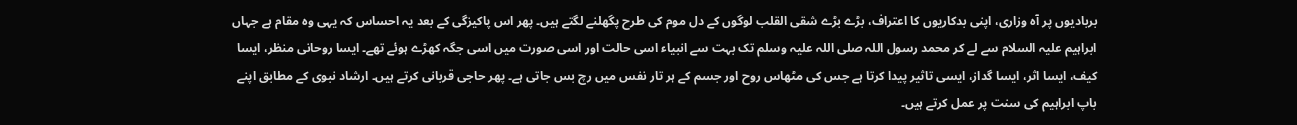بربادیوں پر آہ وزاری، اپنی بدکاریوں کا اعتراف، بڑے بڑے شقی القلب لوگوں کے دل موم کی طرح پگھلنے لگتے ہیں۔ پھر اس پاکیزگی کے بعد یہ احساس کہ یہی وہ مقام ہے جہاں ابراہیم علیہ السلام سے لے کر محمد رسول اللہ صلی اللہ علیہ وسلم تک بہت سے انبیاء اسی حالت اور اسی صورت میں اسی جگہ کھڑے ہوئے تھے۔ ایسا روحانی منظر، ایسا کیف، ایسا اثر، ایسا گداز، ایسی تاثیر پیدا کرتا ہے جس کی مٹھاس روح اور جسم کے ہر تار نفس میں رچ بس جاتی ہے۔ پھر حاجی قربانی کرتے ہیں۔ ارشاد نبوی کے مطابق اپنے باپ ابراہیم کی سنت پر عمل کرتے ہیں۔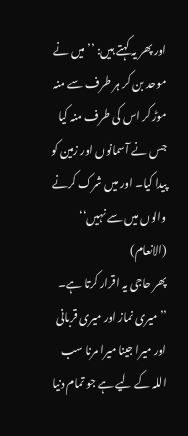اور پھر یہ کہتے ہیں: ’’ میں نے موحد بن کر ہر طرف سے منہ موڑ کر اس کی طرف منہ کیا جس نے آسمانوں اور زمین کو پیدا کیا۔ اور میں شرک کرنے والوں میں سے نہیں‘‘ (الانعام)
پھر حاجی یہ اقرار کرتا ہے۔
’’ میری نماز اور میری قربانی اور میرا جینا میرا مرنا سب اللہ کے لیے ہے جو تمام دنیا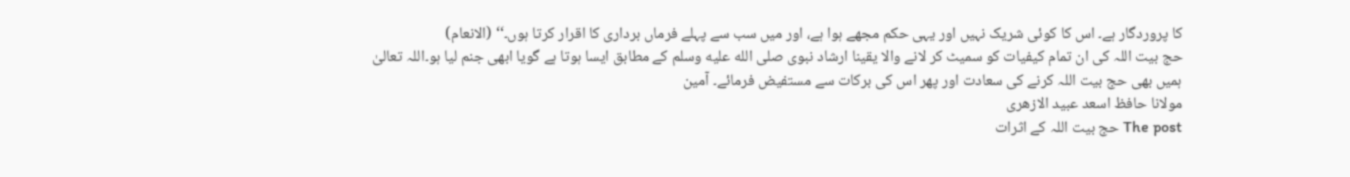کا پروردگار ہے۔ اس کا کوئی شریک نہیں اور یہی حکم مجھے ہوا ہے، اور میں سب سے پہلے فرماں برداری کا اقرار کرتا ہوں۔‘‘ (الانعام)
حج بیت اللہ کی ان تمام کیفیات کو سمیٹ کر لانے والا یقینا ارشاد نبوی صلى الله عليه وسلم کے مطابق ایسا ہوتا ہے گویا ابھی جنم لیا ہو۔اللہ تعالیٰ ہمیں بھی حج بیت اللہ کرنے کی سعادت اور پھر اس کی برکات سے مستفیض فرمائے۔ آمین
مولانا حافظ اسعد عبید الازھری
The post حج بیت اللہ کے اثرات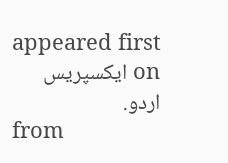appeared first on ایکسپریس اردو.
from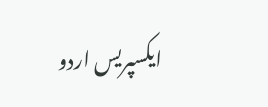ایکسپریس اردو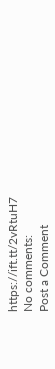https://ift.tt/2vRtuH7
No comments:
Post a Comment